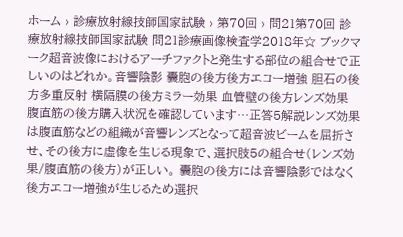ホーム › 診療放射線技師国家試験 › 第70回 › 問21第70回 診療放射線技師国家試験 問21診療画像検査学2018年☆ ブックマーク超音波像におけるアーチファクトと発生する部位の組合せで正しいのはどれか。音響陰影 囊胞の後方後方エコー増強 胆石の後方多重反射 横隔膜の後方ミラー効果 血管壁の後方レンズ効果 腹直筋の後方購入状況を確認しています…正答5解説レンズ効果は腹直筋などの組織が音響レンズとなって超音波ビームを屈折させ、その後方に虚像を生じる現象で、選択肢5の組合せ(レンズ効果/腹直筋の後方)が正しい。 囊胞の後方には音響陰影ではなく後方エコー増強が生じるため選択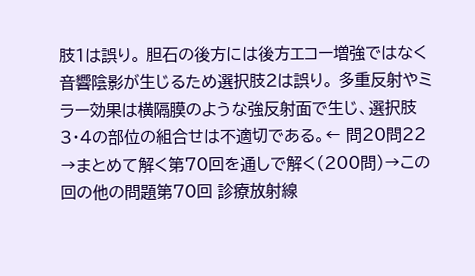肢1は誤り。 胆石の後方には後方エコー増強ではなく音響陰影が生じるため選択肢2は誤り。 多重反射やミラー効果は横隔膜のような強反射面で生じ、選択肢3・4の部位の組合せは不適切である。← 問20問22 →まとめて解く第70回を通しで解く(200問)→この回の他の問題第70回 診療放射線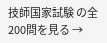技師国家試験 の全200問を見る →